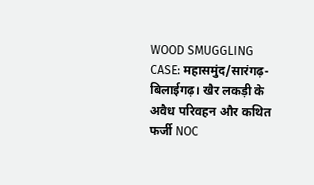WOOD SMUGGLING CASE: महासमुंद/सारंगढ़-बिलाईगढ़। खैर लकड़ी के अवैध परिवहन और कथित फर्जी NOC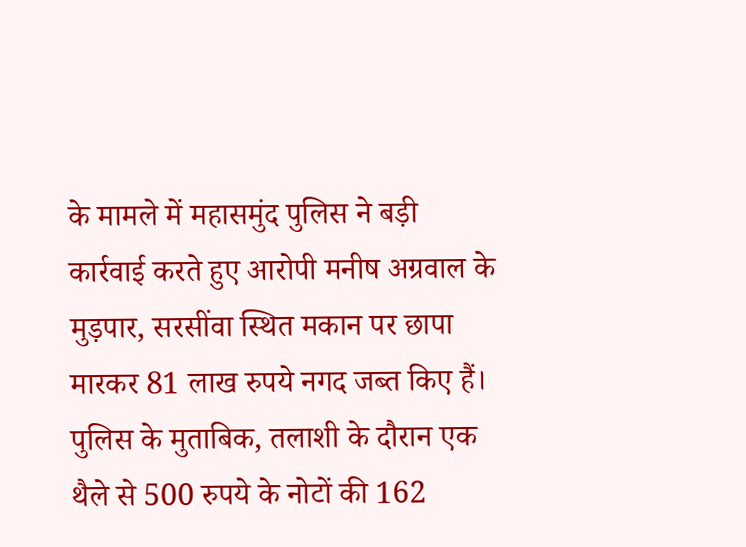के मामले में महासमुंद पुलिस ने बड़ी कार्रवाई करते हुए आरोपी मनीष अग्रवाल के मुड़पार, सरसींवा स्थित मकान पर छापा मारकर 81 लाख रुपये नगद जब्त किए हैं। पुलिस के मुताबिक, तलाशी के दौरान एक थैले से 500 रुपये के नोटों की 162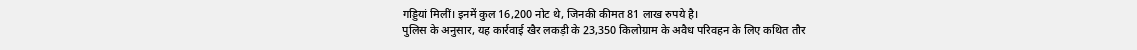गड्डियां मिलीं। इनमें कुल 16,200 नोट थे, जिनकी कीमत 81 लाख रुपये है।
पुलिस के अनुसार, यह कार्रवाई खैर लकड़ी के 23,350 किलोग्राम के अवैध परिवहन के लिए कथित तौर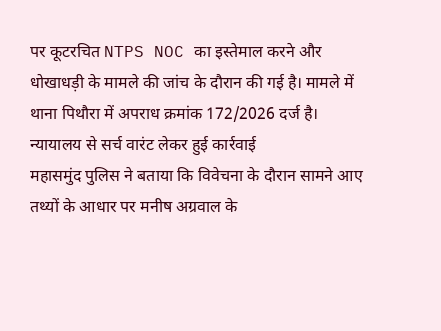पर कूटरचित NTPS NOC का इस्तेमाल करने और धोखाधड़ी के मामले की जांच के दौरान की गई है। मामले में थाना पिथौरा में अपराध क्रमांक 172/2026 दर्ज है।
न्यायालय से सर्च वारंट लेकर हुई कार्रवाई
महासमुंद पुलिस ने बताया कि विवेचना के दौरान सामने आए तथ्यों के आधार पर मनीष अग्रवाल के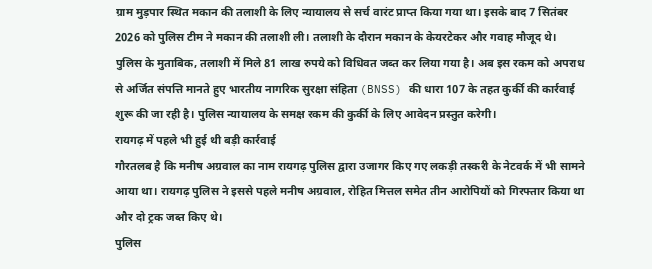ग्राम मुड़पार स्थित मकान की तलाशी के लिए न्यायालय से सर्च वारंट प्राप्त किया गया था। इसके बाद 7 सितंबर 2026 को पुलिस टीम ने मकान की तलाशी ली। तलाशी के दौरान मकान के केयरटेकर और गवाह मौजूद थे।
पुलिस के मुताबिक, तलाशी में मिले 81 लाख रुपये को विधिवत जब्त कर लिया गया है। अब इस रकम को अपराध से अर्जित संपत्ति मानते हुए भारतीय नागरिक सुरक्षा संहिता (BNSS) की धारा 107 के तहत कुर्की की कार्रवाई शुरू की जा रही है। पुलिस न्यायालय के समक्ष रकम की कुर्की के लिए आवेदन प्रस्तुत करेगी।
रायगढ़ में पहले भी हुई थी बड़ी कार्रवाई
गौरतलब है कि मनीष अग्रवाल का नाम रायगढ़ पुलिस द्वारा उजागर किए गए लकड़ी तस्करी के नेटवर्क में भी सामने आया था। रायगढ़ पुलिस ने इससे पहले मनीष अग्रवाल, रोहित मित्तल समेत तीन आरोपियों को गिरफ्तार किया था और दो ट्रक जब्त किए थे।
पुलिस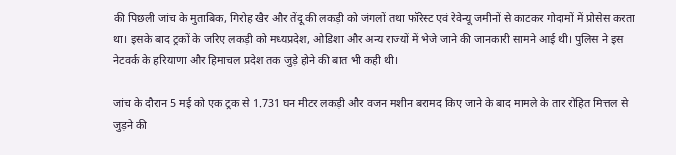की पिछली जांच के मुताबिक, गिरोह खैर और तेंदू की लकड़ी को जंगलों तथा फॉरेस्ट एवं रेवेन्यू जमीनों से काटकर गोदामों में प्रोसेस करता था। इसके बाद ट्रकों के जरिए लकड़ी को मध्यप्रदेश, ओडिशा और अन्य राज्यों में भेजे जाने की जानकारी सामने आई थी। पुलिस ने इस नेटवर्क के हरियाणा और हिमाचल प्रदेश तक जुड़े होने की बात भी कही थी।

जांच के दौरान 5 मई को एक ट्रक से 1.731 घन मीटर लकड़ी और वजन मशीन बरामद किए जाने के बाद मामले के तार रोहित मित्तल से जुड़ने की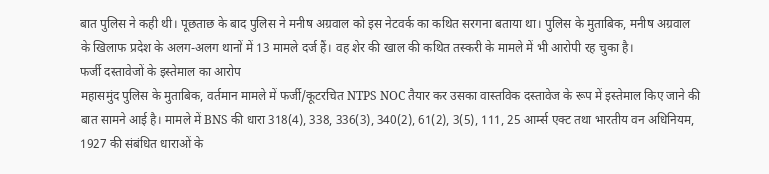बात पुलिस ने कही थी। पूछताछ के बाद पुलिस ने मनीष अग्रवाल को इस नेटवर्क का कथित सरगना बताया था। पुलिस के मुताबिक, मनीष अग्रवाल के खिलाफ प्रदेश के अलग-अलग थानों में 13 मामले दर्ज हैं। वह शेर की खाल की कथित तस्करी के मामले में भी आरोपी रह चुका है।
फर्जी दस्तावेजों के इस्तेमाल का आरोप
महासमुंद पुलिस के मुताबिक, वर्तमान मामले में फर्जी/कूटरचित NTPS NOC तैयार कर उसका वास्तविक दस्तावेज के रूप में इस्तेमाल किए जाने की बात सामने आई है। मामले में BNS की धारा 318(4), 338, 336(3), 340(2), 61(2), 3(5), 111, 25 आर्म्स एक्ट तथा भारतीय वन अधिनियम, 1927 की संबंधित धाराओं के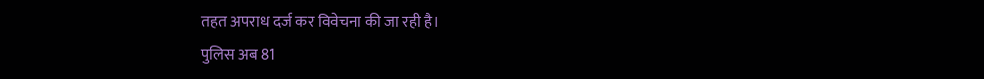तहत अपराध दर्ज कर विवेचना की जा रही है।
पुलिस अब 81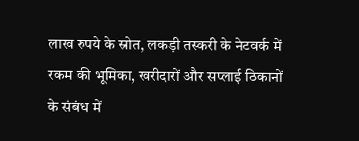लाख रुपये के स्रोत, लकड़ी तस्करी के नेटवर्क में रकम की भूमिका, खरीदारों और सप्लाई ठिकानों के संबंध में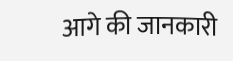आगे की जानकारी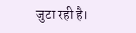जुटा रही है।